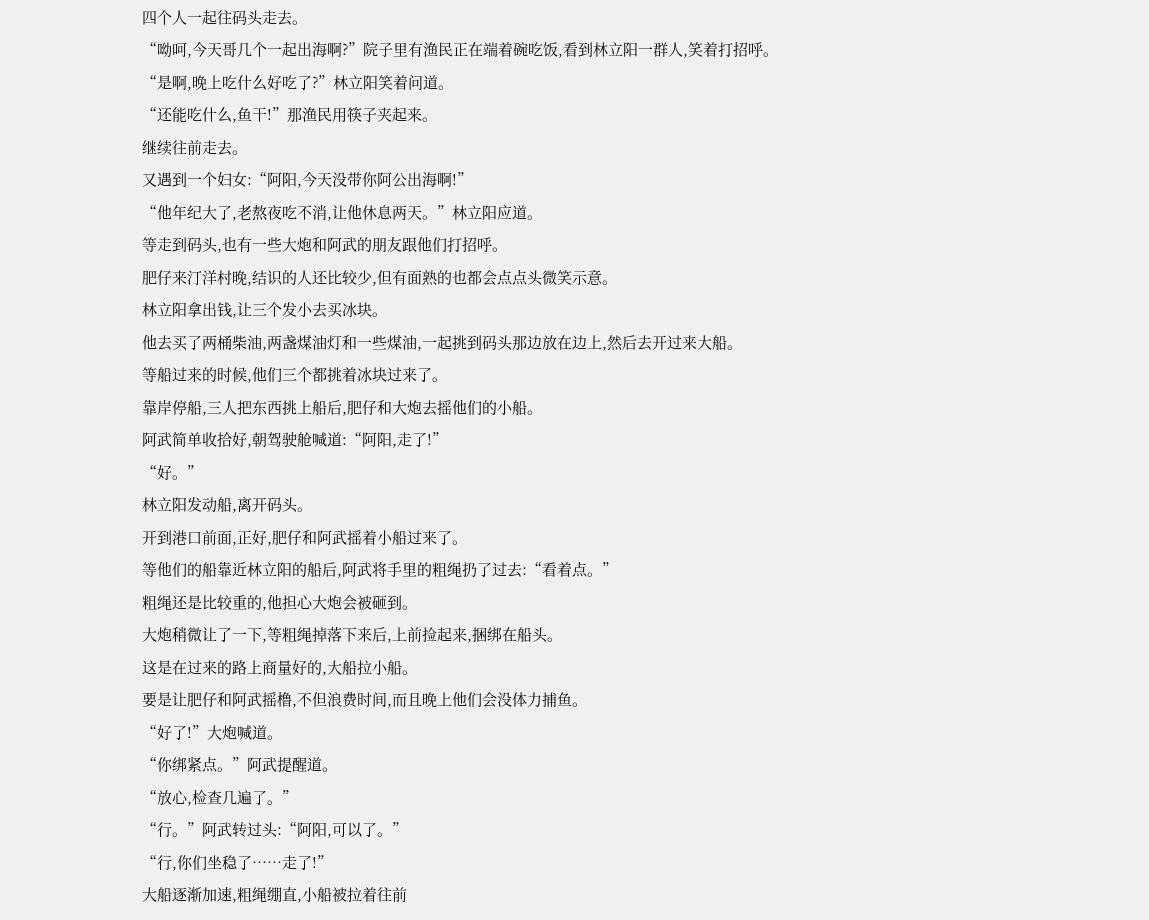四个人一起往码头走去。
“呦呵,今天哥几个一起出海啊?”院子里有渔民正在端着碗吃饭,看到林立阳一群人,笑着打招呼。
“是啊,晚上吃什么好吃了?”林立阳笑着问道。
“还能吃什么,鱼干!”那渔民用筷子夹起来。
继续往前走去。
又遇到一个妇女:“阿阳,今天没带你阿公出海啊!”
“他年纪大了,老熬夜吃不消,让他休息两天。”林立阳应道。
等走到码头,也有一些大炮和阿武的朋友跟他们打招呼。
肥仔来汀洋村晚,结识的人还比较少,但有面熟的也都会点点头微笑示意。
林立阳拿出钱,让三个发小去买冰块。
他去买了两桶柴油,两盏煤油灯和一些煤油,一起挑到码头那边放在边上,然后去开过来大船。
等船过来的时候,他们三个都挑着冰块过来了。
靠岸停船,三人把东西挑上船后,肥仔和大炮去摇他们的小船。
阿武简单收拾好,朝驾驶舱喊道:“阿阳,走了!”
“好。”
林立阳发动船,离开码头。
开到港口前面,正好,肥仔和阿武摇着小船过来了。
等他们的船靠近林立阳的船后,阿武将手里的粗绳扔了过去:“看着点。”
粗绳还是比较重的,他担心大炮会被砸到。
大炮稍微让了一下,等粗绳掉落下来后,上前捡起来,捆绑在船头。
这是在过来的路上商量好的,大船拉小船。
要是让肥仔和阿武摇橹,不但浪费时间,而且晚上他们会没体力捕鱼。
“好了!”大炮喊道。
“你绑紧点。”阿武提醒道。
“放心,检查几遍了。”
“行。”阿武转过头:“阿阳,可以了。”
“行,你们坐稳了……走了!”
大船逐渐加速,粗绳绷直,小船被拉着往前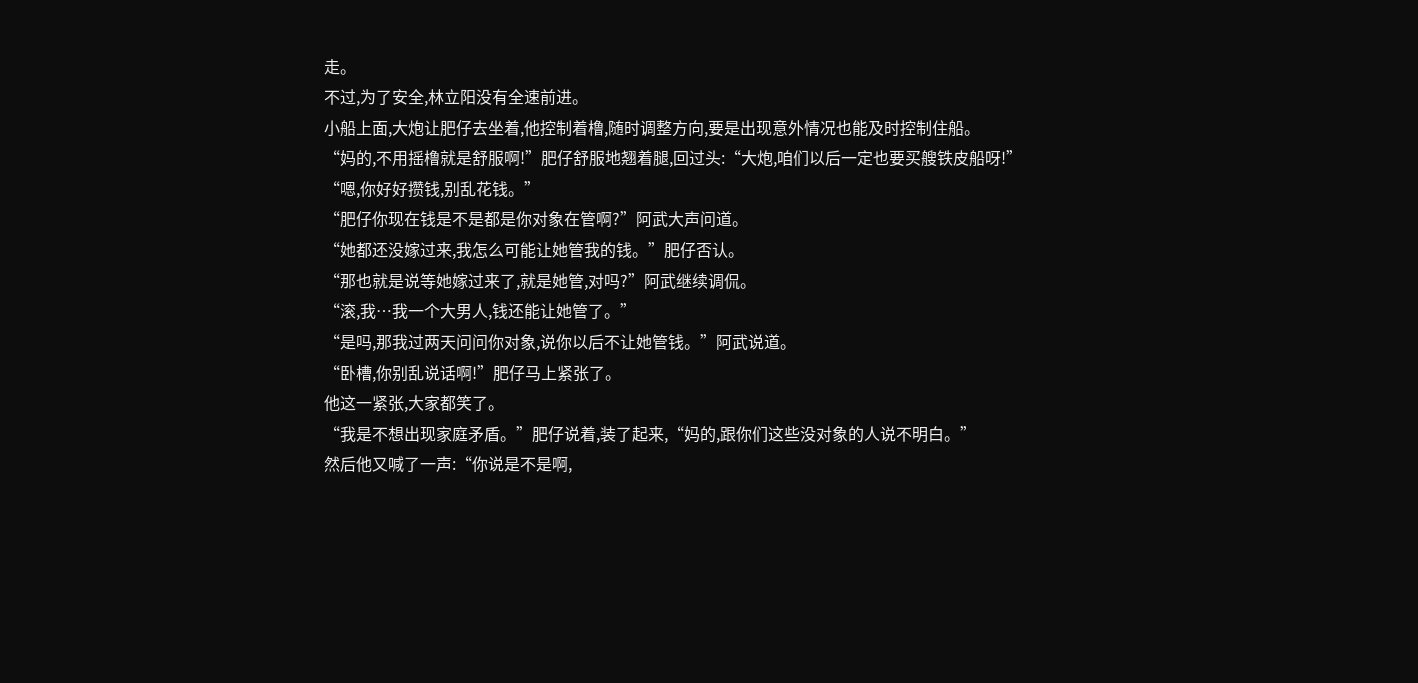走。
不过,为了安全,林立阳没有全速前进。
小船上面,大炮让肥仔去坐着,他控制着橹,随时调整方向,要是出现意外情况也能及时控制住船。
“妈的,不用摇橹就是舒服啊!”肥仔舒服地翘着腿,回过头:“大炮,咱们以后一定也要买艘铁皮船呀!”
“嗯,你好好攒钱,别乱花钱。”
“肥仔你现在钱是不是都是你对象在管啊?”阿武大声问道。
“她都还没嫁过来,我怎么可能让她管我的钱。”肥仔否认。
“那也就是说等她嫁过来了,就是她管,对吗?”阿武继续调侃。
“滚,我…我一个大男人,钱还能让她管了。”
“是吗,那我过两天问问你对象,说你以后不让她管钱。”阿武说道。
“卧槽,你别乱说话啊!”肥仔马上紧张了。
他这一紧张,大家都笑了。
“我是不想出现家庭矛盾。”肥仔说着,装了起来,“妈的,跟你们这些没对象的人说不明白。”
然后他又喊了一声:“你说是不是啊,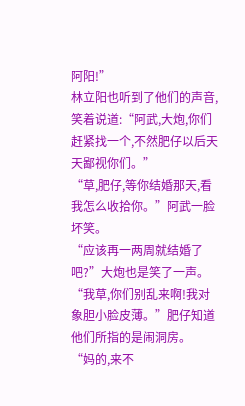阿阳!”
林立阳也听到了他们的声音,笑着说道:“阿武,大炮,你们赶紧找一个,不然肥仔以后天天鄙视你们。”
“草,肥仔,等你结婚那天,看我怎么收拾你。”阿武一脸坏笑。
“应该再一两周就结婚了吧?”大炮也是笑了一声。
“我草,你们别乱来啊!我对象胆小脸皮薄。”肥仔知道他们所指的是闹洞房。
“妈的,来不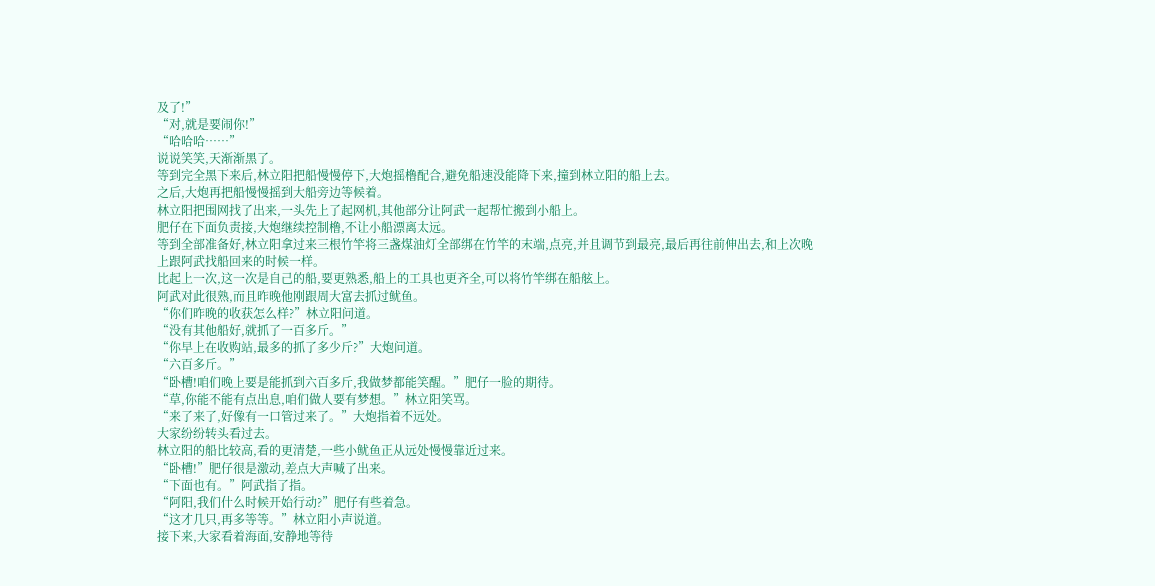及了!”
“对,就是要闹你!”
“哈哈哈……”
说说笑笑,天渐渐黑了。
等到完全黑下来后,林立阳把船慢慢停下,大炮摇橹配合,避免船速没能降下来,撞到林立阳的船上去。
之后,大炮再把船慢慢摇到大船旁边等候着。
林立阳把围网找了出来,一头先上了起网机,其他部分让阿武一起帮忙搬到小船上。
肥仔在下面负责接,大炮继续控制橹,不让小船漂离太远。
等到全部准备好,林立阳拿过来三根竹竿将三盏煤油灯全部绑在竹竿的末端,点亮,并且调节到最亮,最后再往前伸出去,和上次晚上跟阿武找船回来的时候一样。
比起上一次,这一次是自己的船,要更熟悉,船上的工具也更齐全,可以将竹竿绑在船舷上。
阿武对此很熟,而且昨晚他刚跟周大富去抓过鱿鱼。
“你们昨晚的收获怎么样?”林立阳问道。
“没有其他船好,就抓了一百多斤。”
“你早上在收购站,最多的抓了多少斤?”大炮问道。
“六百多斤。”
“卧槽!咱们晚上要是能抓到六百多斤,我做梦都能笑醒。”肥仔一脸的期待。
“草,你能不能有点出息,咱们做人要有梦想。”林立阳笑骂。
“来了来了,好像有一口管过来了。”大炮指着不远处。
大家纷纷转头看过去。
林立阳的船比较高,看的更清楚,一些小鱿鱼正从远处慢慢靠近过来。
“卧槽!”肥仔很是激动,差点大声喊了出来。
“下面也有。”阿武指了指。
“阿阳,我们什么时候开始行动?”肥仔有些着急。
“这才几只,再多等等。”林立阳小声说道。
接下来,大家看着海面,安静地等待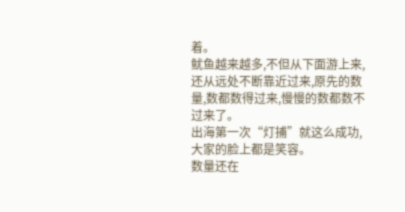着。
鱿鱼越来越多,不但从下面游上来,还从远处不断靠近过来,原先的数量,数都数得过来,慢慢的数都数不过来了。
出海第一次“灯捕”就这么成功,大家的脸上都是笑容。
数量还在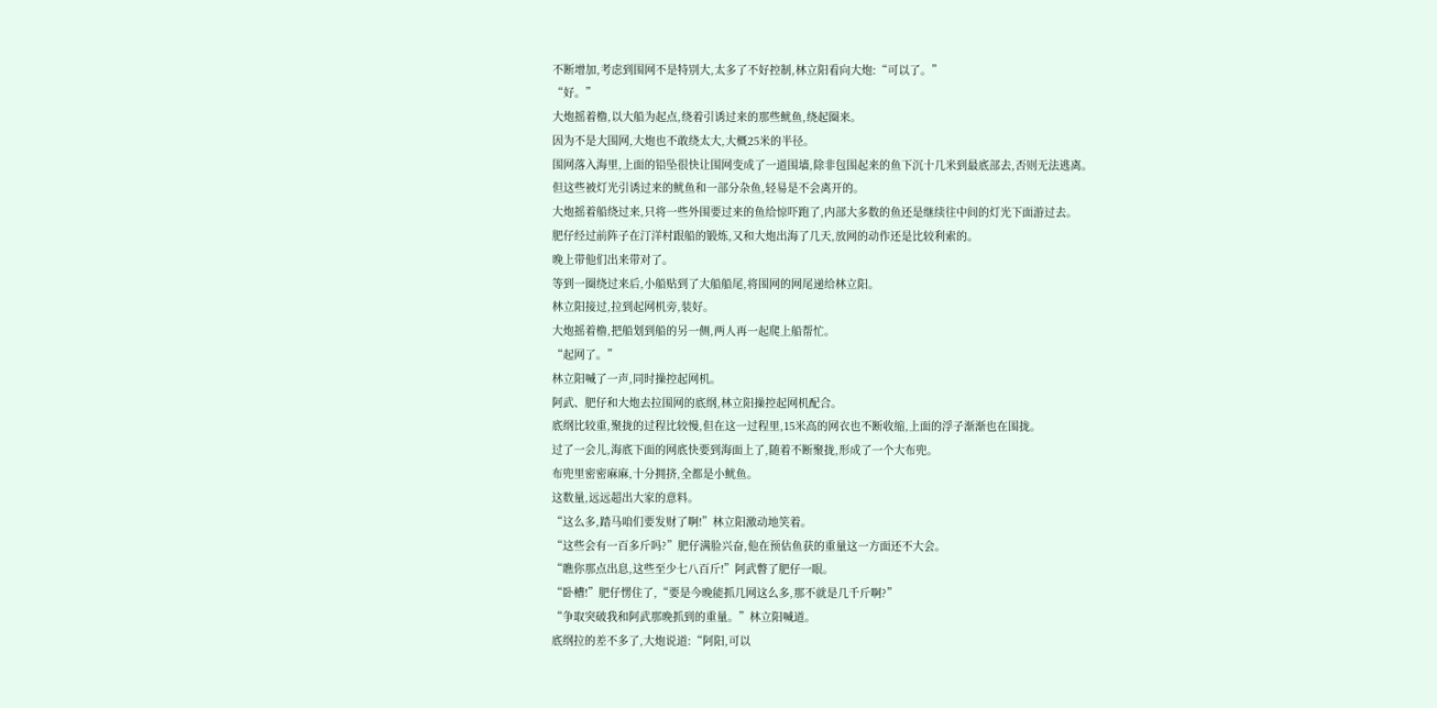不断增加,考虑到围网不是特别大,太多了不好控制,林立阳看向大炮:“可以了。”
“好。”
大炮摇着橹,以大船为起点,绕着引诱过来的那些鱿鱼,绕起圈来。
因为不是大围网,大炮也不敢绕太大,大概25米的半径。
围网落入海里,上面的铅坠很快让围网变成了一道围墙,除非包围起来的鱼下沉十几米到最底部去,否则无法逃离。
但这些被灯光引诱过来的鱿鱼和一部分杂鱼,轻易是不会离开的。
大炮摇着船绕过来,只将一些外围要过来的鱼给惊吓跑了,内部大多数的鱼还是继续往中间的灯光下面游过去。
肥仔经过前阵子在汀洋村跟船的锻炼,又和大炮出海了几天,放网的动作还是比较利索的。
晚上带他们出来带对了。
等到一圈绕过来后,小船贴到了大船船尾,将围网的网尾递给林立阳。
林立阳接过,拉到起网机旁,装好。
大炮摇着橹,把船划到船的另一侧,两人再一起爬上船帮忙。
“起网了。”
林立阳喊了一声,同时操控起网机。
阿武、肥仔和大炮去拉围网的底纲,林立阳操控起网机配合。
底纲比较重,聚拢的过程比较慢,但在这一过程里,15米高的网衣也不断收缩,上面的浮子渐渐也在围拢。
过了一会儿,海底下面的网底快要到海面上了,随着不断聚拢,形成了一个大布兜。
布兜里密密麻麻,十分拥挤,全都是小鱿鱼。
这数量,远远超出大家的意料。
“这么多,踏马咱们要发财了啊!”林立阳激动地笑着。
“这些会有一百多斤吗?”肥仔满脸兴奋,他在预估鱼获的重量这一方面还不大会。
“瞧你那点出息,这些至少七八百斤!”阿武瞥了肥仔一眼。
“卧槽!”肥仔愣住了,“要是今晚能抓几网这么多,那不就是几千斤啊?”
“争取突破我和阿武那晚抓到的重量。”林立阳喊道。
底纲拉的差不多了,大炮说道:“阿阳,可以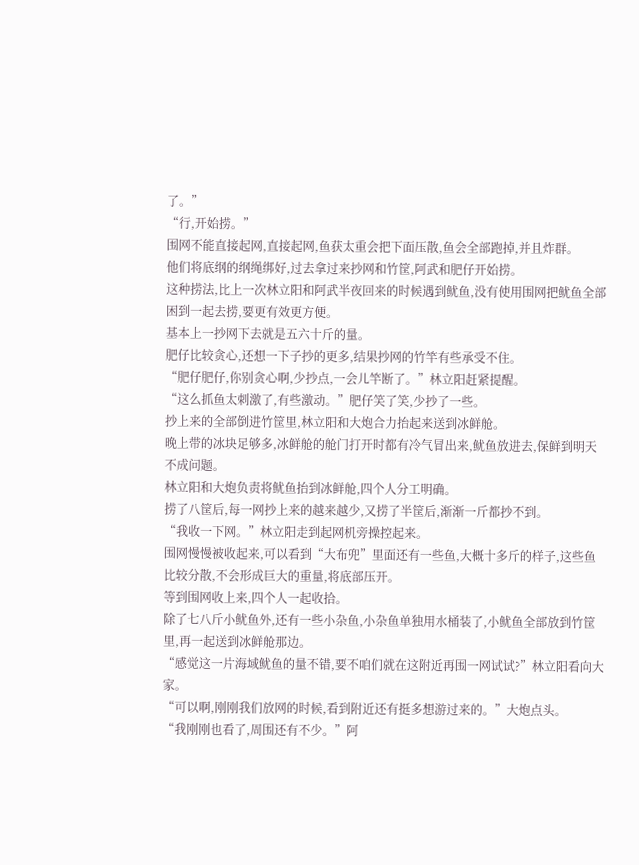了。”
“行,开始捞。”
围网不能直接起网,直接起网,鱼获太重会把下面压散,鱼会全部跑掉,并且炸群。
他们将底纲的纲绳绑好,过去拿过来抄网和竹筐,阿武和肥仔开始捞。
这种捞法,比上一次林立阳和阿武半夜回来的时候遇到鱿鱼,没有使用围网把鱿鱼全部困到一起去捞,要更有效更方便。
基本上一抄网下去就是五六十斤的量。
肥仔比较贪心,还想一下子抄的更多,结果抄网的竹竿有些承受不住。
“肥仔肥仔,你别贪心啊,少抄点,一会儿竿断了。”林立阳赶紧提醒。
“这么抓鱼太刺激了,有些激动。”肥仔笑了笑,少抄了一些。
抄上来的全部倒进竹筐里,林立阳和大炮合力抬起来送到冰鲜舱。
晚上带的冰块足够多,冰鲜舱的舱门打开时都有冷气冒出来,鱿鱼放进去,保鲜到明天不成问题。
林立阳和大炮负责将鱿鱼抬到冰鲜舱,四个人分工明确。
捞了八筐后,每一网抄上来的越来越少,又捞了半筐后,渐渐一斤都抄不到。
“我收一下网。”林立阳走到起网机旁操控起来。
围网慢慢被收起来,可以看到“大布兜”里面还有一些鱼,大概十多斤的样子,这些鱼比较分散,不会形成巨大的重量,将底部压开。
等到围网收上来,四个人一起收拾。
除了七八斤小鱿鱼外,还有一些小杂鱼,小杂鱼单独用水桶装了,小鱿鱼全部放到竹筐里,再一起送到冰鲜舱那边。
“感觉这一片海域鱿鱼的量不错,要不咱们就在这附近再围一网试试?”林立阳看向大家。
“可以啊,刚刚我们放网的时候,看到附近还有挺多想游过来的。”大炮点头。
“我刚刚也看了,周围还有不少。”阿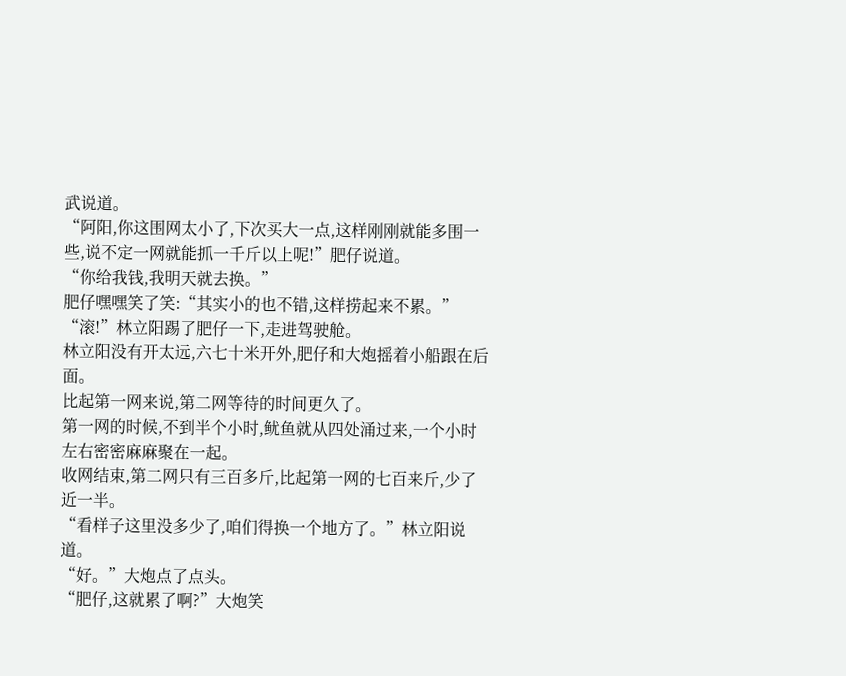武说道。
“阿阳,你这围网太小了,下次买大一点,这样刚刚就能多围一些,说不定一网就能抓一千斤以上呢!”肥仔说道。
“你给我钱,我明天就去换。”
肥仔嘿嘿笑了笑:“其实小的也不错,这样捞起来不累。”
“滚!”林立阳踢了肥仔一下,走进驾驶舱。
林立阳没有开太远,六七十米开外,肥仔和大炮摇着小船跟在后面。
比起第一网来说,第二网等待的时间更久了。
第一网的时候,不到半个小时,鱿鱼就从四处涌过来,一个小时左右密密麻麻聚在一起。
收网结束,第二网只有三百多斤,比起第一网的七百来斤,少了近一半。
“看样子这里没多少了,咱们得换一个地方了。”林立阳说道。
“好。”大炮点了点头。
“肥仔,这就累了啊?”大炮笑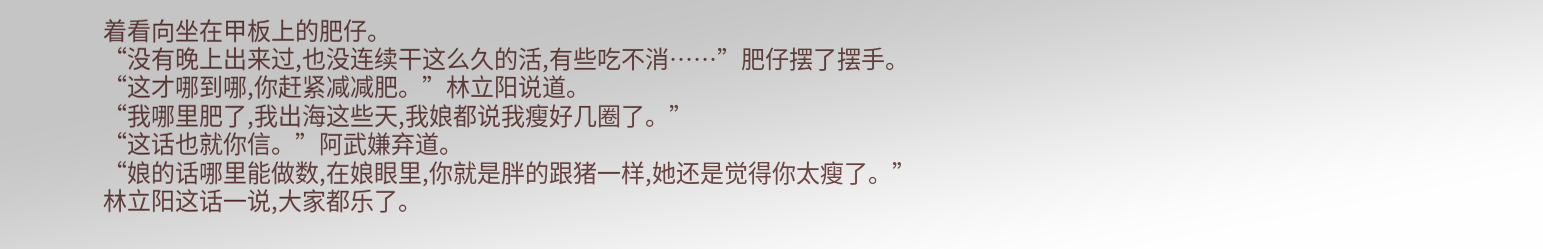着看向坐在甲板上的肥仔。
“没有晚上出来过,也没连续干这么久的活,有些吃不消……”肥仔摆了摆手。
“这才哪到哪,你赶紧减减肥。”林立阳说道。
“我哪里肥了,我出海这些天,我娘都说我瘦好几圈了。”
“这话也就你信。”阿武嫌弃道。
“娘的话哪里能做数,在娘眼里,你就是胖的跟猪一样,她还是觉得你太瘦了。”
林立阳这话一说,大家都乐了。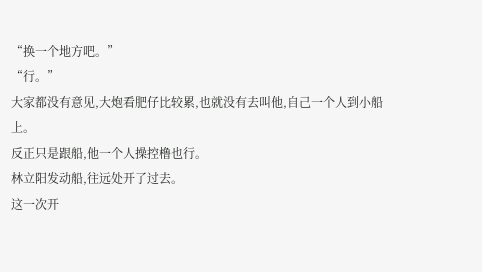“换一个地方吧。”
“行。”
大家都没有意见,大炮看肥仔比较累,也就没有去叫他,自己一个人到小船上。
反正只是跟船,他一个人操控橹也行。
林立阳发动船,往远处开了过去。
这一次开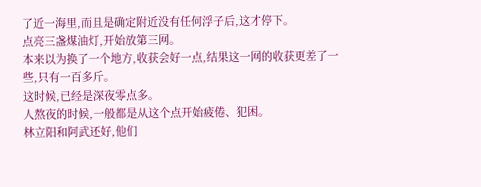了近一海里,而且是确定附近没有任何浮子后,这才停下。
点亮三盏煤油灯,开始放第三网。
本来以为换了一个地方,收获会好一点,结果这一网的收获更差了一些,只有一百多斤。
这时候,已经是深夜零点多。
人熬夜的时候,一般都是从这个点开始疲倦、犯困。
林立阳和阿武还好,他们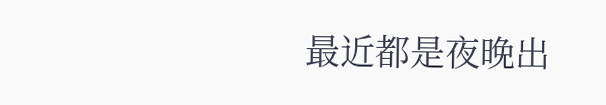最近都是夜晚出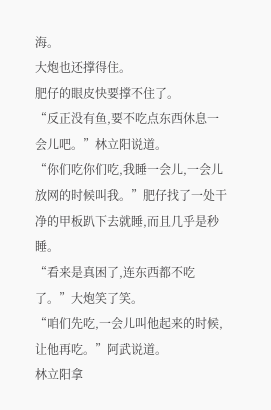海。
大炮也还撑得住。
肥仔的眼皮快要撑不住了。
“反正没有鱼,要不吃点东西休息一会儿吧。”林立阳说道。
“你们吃你们吃,我睡一会儿,一会儿放网的时候叫我。”肥仔找了一处干净的甲板趴下去就睡,而且几乎是秒睡。
“看来是真困了,连东西都不吃了。”大炮笑了笑。
“咱们先吃,一会儿叫他起来的时候,让他再吃。”阿武说道。
林立阳拿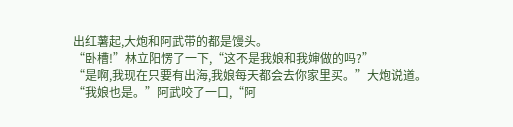出红薯起,大炮和阿武带的都是馒头。
“卧槽!”林立阳愣了一下,“这不是我娘和我婶做的吗?”
“是啊,我现在只要有出海,我娘每天都会去你家里买。”大炮说道。
“我娘也是。”阿武咬了一口,“阿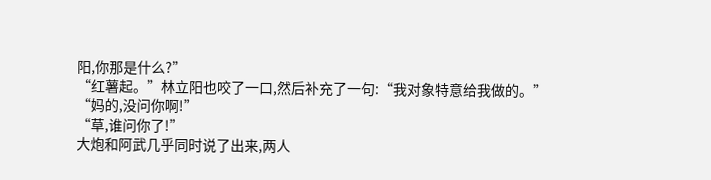阳,你那是什么?”
“红薯起。”林立阳也咬了一口,然后补充了一句:“我对象特意给我做的。”
“妈的,没问你啊!”
“草,谁问你了!”
大炮和阿武几乎同时说了出来,两人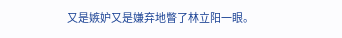又是嫉妒又是嫌弃地瞥了林立阳一眼。